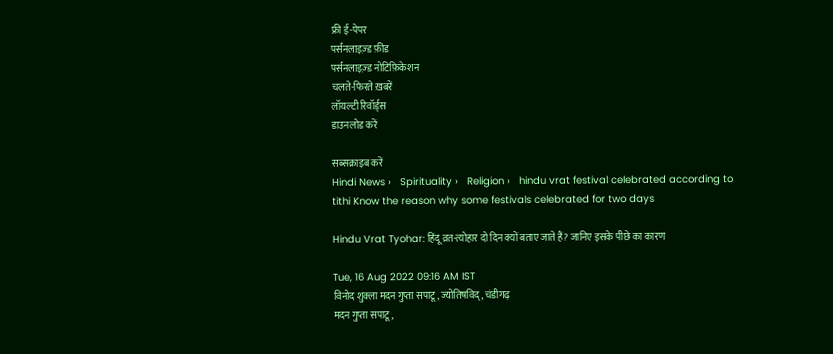फ्री ई-पेपर
पर्सनलाइज़्ड फ़ीड
पर्सनलाइज़्ड नोटिफ़िकेशन
चलते-फिरते ख़बरें
लॉयल्टी रिवॉर्ड्स
डाउनलोड करें

सब्सक्राइब करें
Hindi News ›   Spirituality ›   Religion ›   hindu vrat festival celebrated according to tithi Know the reason why some festivals celebrated for two days

Hindu Vrat Tyohar: हिंदू व्रत-त्योहार दो दिन क्यों बताए जाते हैं? जानिए इसके पीछे का कारण

Tue, 16 Aug 2022 09:16 AM IST
विनोद शुक्ला मदन गुप्ता सपाटू, ज्योतिषविद्, चंडीगढ़
मदन गुप्ता सपाटू,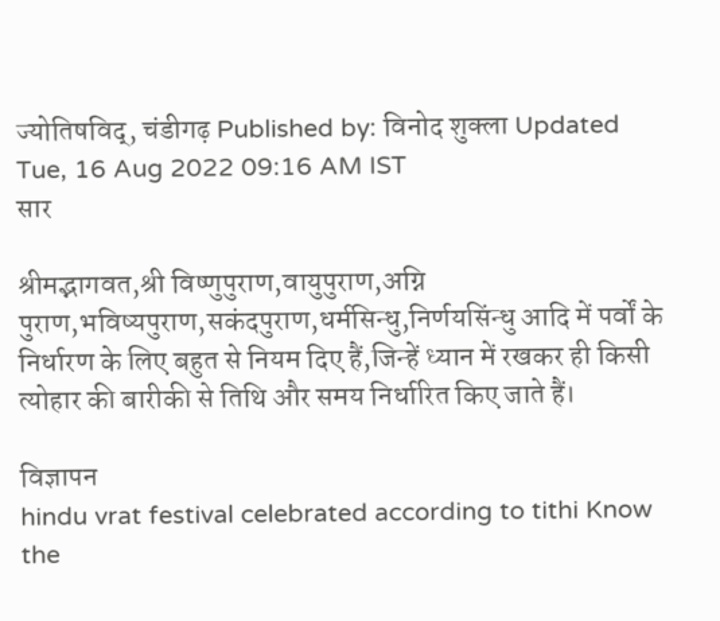ज्योतिषविद्, चंडीगढ़ Published by: विनोद शुक्ला Updated Tue, 16 Aug 2022 09:16 AM IST
सार

श्रीमद्भागवत,श्री विष्णुपुराण,वायुपुराण,अग्नि पुराण,भविष्यपुराण,सकंदपुराण,धर्मसिन्धु,निर्णयसिंन्धु आदि में पर्वों के निर्धारण के लिए बहुत से नियम दिए हैं,जिन्हें ध्यान में रखकर ही किसी त्योहार की बारीकी से तिथि और समय निर्धारित किए जाते हैं।

विज्ञापन
hindu vrat festival celebrated according to tithi Know the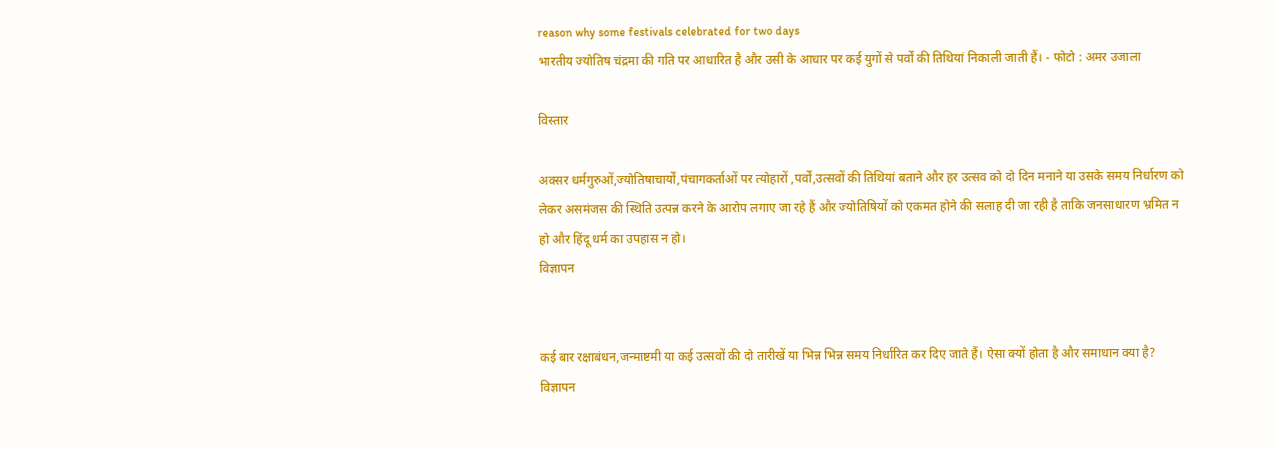reason why some festivals celebrated for two days
भारतीय ज्योतिष चंद्रमा की गति पर आधारित है और उसी के आधार पर कई युगों से पर्वों की तिथियां निकाली जाती हैं। - फोटो : अमर उजाला

विस्तार

अक्सर धर्मगुरुओं,ज्योतिषाचार्यों,पंचागकर्ताओं पर त्योहारों ,पर्वों,उत्सवों की तिथियां बताने और हर उत्सव को दो दिन मनाने या उसके समय निर्धारण को लेकर असमंजस की स्थिति उत्पन्न करने के आरोप लगाए जा रहे हैं और ज्योतिषियों को एकमत होने की सलाह दी जा रही है ताकि जनसाधारण भ्रमित न हो और हिंदू धर्म का उपहास न हो।
विज्ञापन


कई बार रक्षाबंधन,जन्माष्टमी या कई उत्सवों की दो तारीखें या भिन्न भिन्न समय निर्धारित कर दिए जाते हैं। ऐसा क्यों होता है और समाधान क्या है?
विज्ञापन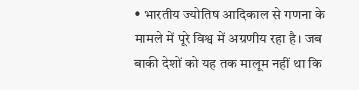• भारतीय ज्योतिष आदिकाल से गणना के मामले में पूरे विश्व में अग्रणीय रहा है। जब बाकी देशों को यह तक मालूम नहीं था कि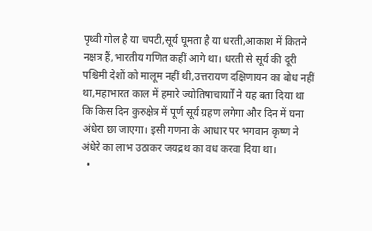पृथ्वी गोल है या चपटी,सूर्य घूमता है या धरती,आकाश में कितने नक्षत्र हैं,भारतीय गणित कहीं आगे था। धरती से सूर्य की दूरी पश्चिमी देशों को मालूम नहीं थी,उत्तरायण दक्षिणायन का बोध नहीं था,महाभारत काल में हमारे ज्योतिषाचार्याों ने यह बता दिया था कि किस दिन कुरुक्षेत्र में पूर्ण सूर्य ग्रहण लगेगा और दिन में घना अंधेरा छा जाएगा। इसी गणना के आधार पर भगवान कृष्ण ने अंधेरे का लाभ उठाकर जयद्रथ का वध करवा दिया था।
  •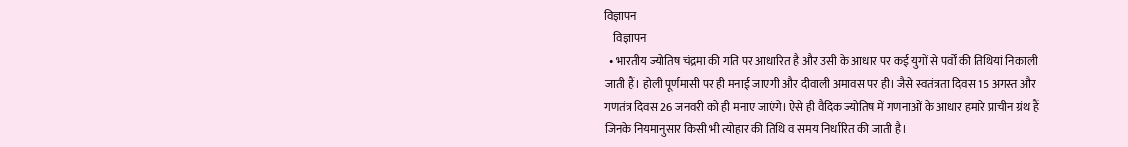विज्ञापन
    विज्ञापन
  • भारतीय ज्योतिष चंद्रमा की गति पर आधारित है और उसी के आधार पर कई युगों से पर्वों की तिथियां निकाली जाती हैं। होली पूर्णमासी पर ही मनाई जाएगी और दीवाली अमावस पर ही। जैसे स्वतंत्रता दिवस 15 अगस्त और गणतंत्र दिवस 26 जनवरी को ही मनाए जाएंगे। ऐसे ही वैदिक ज्योतिष में गणनाओं के आधार हमारे प्राचीन ग्रंथ हैं जिनके नियमानुसार किसी भी त्योहार की तिथि व समय निर्धारित की जाती है।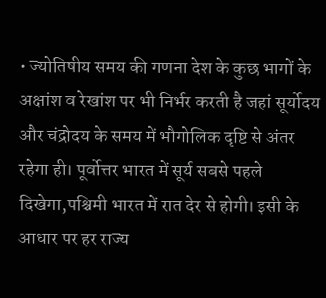• ज्योतिषीय समय की गणना देश के कुछ भागों के अक्षांश व रेखांश पर भी निर्भर करती है जहां सूर्योदय और चंद्रोदय के समय में भौगोलिक दृष्टि से अंतर रहेगा ही। पूर्वोत्तर भारत में सूर्य सबसे पहले दिखेगा,पश्चिमी भारत में रात देर से होगी। इसी के आधार पर हर राज्य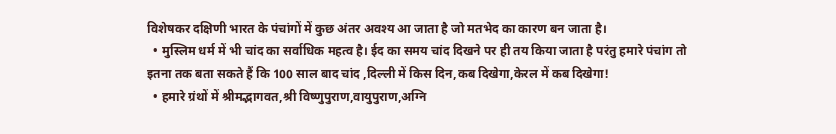विशेषकर दक्षिणी भारत के पंचांगों में कुछ अंतर अवश्य आ जाता है जो मतभेद का कारण बन जाता है।
  • मुस्लिम धर्म में भी चांद का सर्वाधिक महत्व है। ईद का समय चांद दिखने पर ही तय किया जाता है परंतु हमारे पंचांग तो इतना तक बता सकते हैं कि 100 साल बाद चांद ,दिल्ली में किस दिन,कब दिखेगा,केरल में कब दिखेगा!
  • हमारे ग्रंथों में श्रीमद्भागवत,श्री विष्णुपुराण,वायुपुराण,अग्नि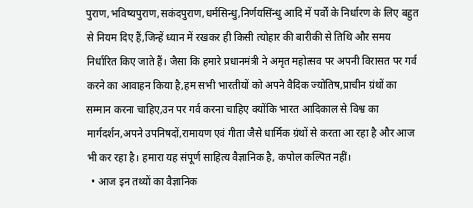पुराण,भविष्यपुराण,सकंदपुराण,धर्मसिन्धु,निर्णयसिंन्धु आदि में पर्वों के निर्धारण के लिए बहुत से नियम दिए हैं,जिन्हें ध्यान में रखकर ही किसी त्योहार की बारीकी से तिथि और समय निर्धारित किए जाते हैं। जैसा कि हमारे प्रधानमंत्री ने अमृत महोत्सव पर अपनी विरासत पर गर्व करने का आवाहन किया है,हम सभी भारतीयों को अपने वैदिक ज्योतिष,प्राचीन ग्रंथों का सम्मान करना चाहिए,उन पर गर्व करना चाहिए क्योंकि भारत आदिकाल से विश्व का मार्गदर्शन,अपने उपनिषदों,रामायण एवं गीता जैसे धार्मिक ग्रंथों से करता आ रहा है और आज भी कर रहा है। हमारा यह संपूर्ण साहित्य वैज्ञानिक है, कपोल कल्पित नहीं।
  • आज इन तथ्यों का वैज्ञानिक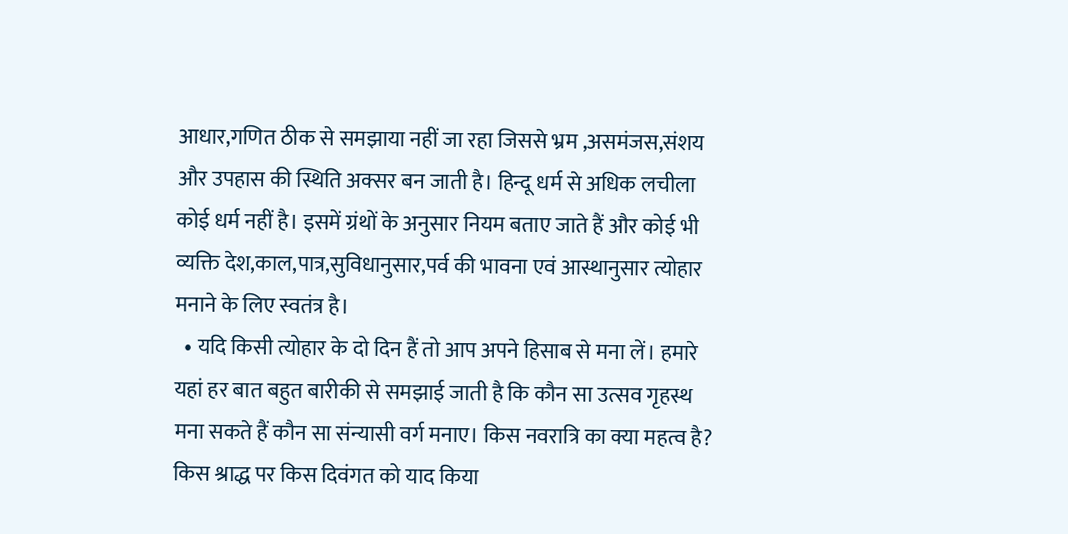आधार,गणित ठीक से समझाया नहीं जा रहा जिससे भ्रम ,असमंजस,संशय और उपहास की स्थिति अक्सर बन जाती है। हिन्दू धर्म से अधिक लचीला कोई धर्म नहीं है। इसमें ग्रंथों के अनुसार नियम बताए जाते हैं और कोई भी व्यक्ति देश,काल,पात्र,सुविधानुसार,पर्व की भावना एवं आस्थानुसार त्योहार मनाने के लिए स्वतंत्र है।
  • यदि किसी त्योहार के दो दिन हैं तो आप अपने हिसाब से मना लें। हमारे यहां हर बात बहुत बारीकी से समझाई जाती है कि कौन सा उत्सव गृहस्थ मना सकते हैं कौन सा संन्यासी वर्ग मनाए। किस नवरात्रि का क्या महत्व है? किस श्राद्ध पर किस दिवंगत को याद किया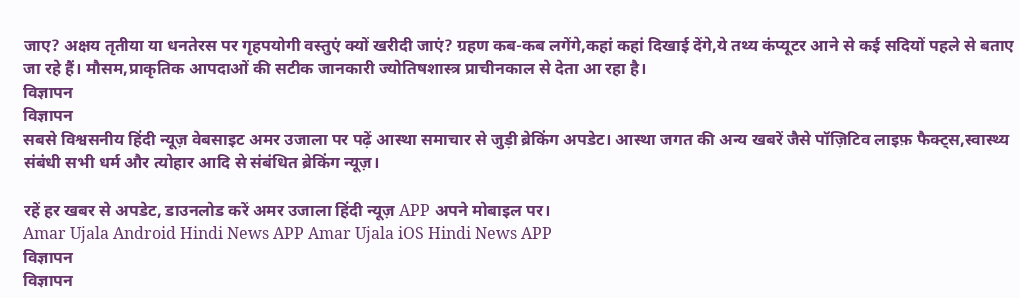जाए? अक्षय तृतीया या धनतेरस पर गृहपयोगी वस्तुएं क्यों खरीदी जाएं? ग्रहण कब-कब लगेंगे,कहां कहां दिखाई देंगे,ये तथ्य कंप्यूटर आने से कई सदियों पहले से बताए जा रहे हैं। मौसम,प्राकृतिक आपदाओं की सटीक जानकारी ज्योतिषशास्त्र प्राचीनकाल से देता आ रहा है।
विज्ञापन
विज्ञापन
सबसे विश्वसनीय हिंदी न्यूज़ वेबसाइट अमर उजाला पर पढ़ें आस्था समाचार से जुड़ी ब्रेकिंग अपडेट। आस्था जगत की अन्य खबरें जैसे पॉज़िटिव लाइफ़ फैक्ट्स,स्वास्थ्य संबंधी सभी धर्म और त्योहार आदि से संबंधित ब्रेकिंग न्यूज़।

रहें हर खबर से अपडेट, डाउनलोड करें अमर उजाला हिंदी न्यूज़ APP अपने मोबाइल पर।
Amar Ujala Android Hindi News APP Amar Ujala iOS Hindi News APP
विज्ञापन
विज्ञापन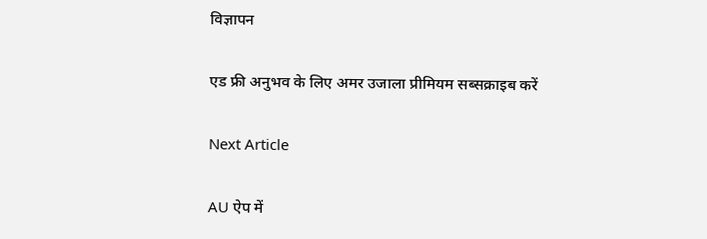विज्ञापन

एड फ्री अनुभव के लिए अमर उजाला प्रीमियम सब्सक्राइब करें

Next Article

AU ऐप में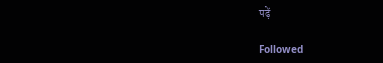पढ़ें

Followed